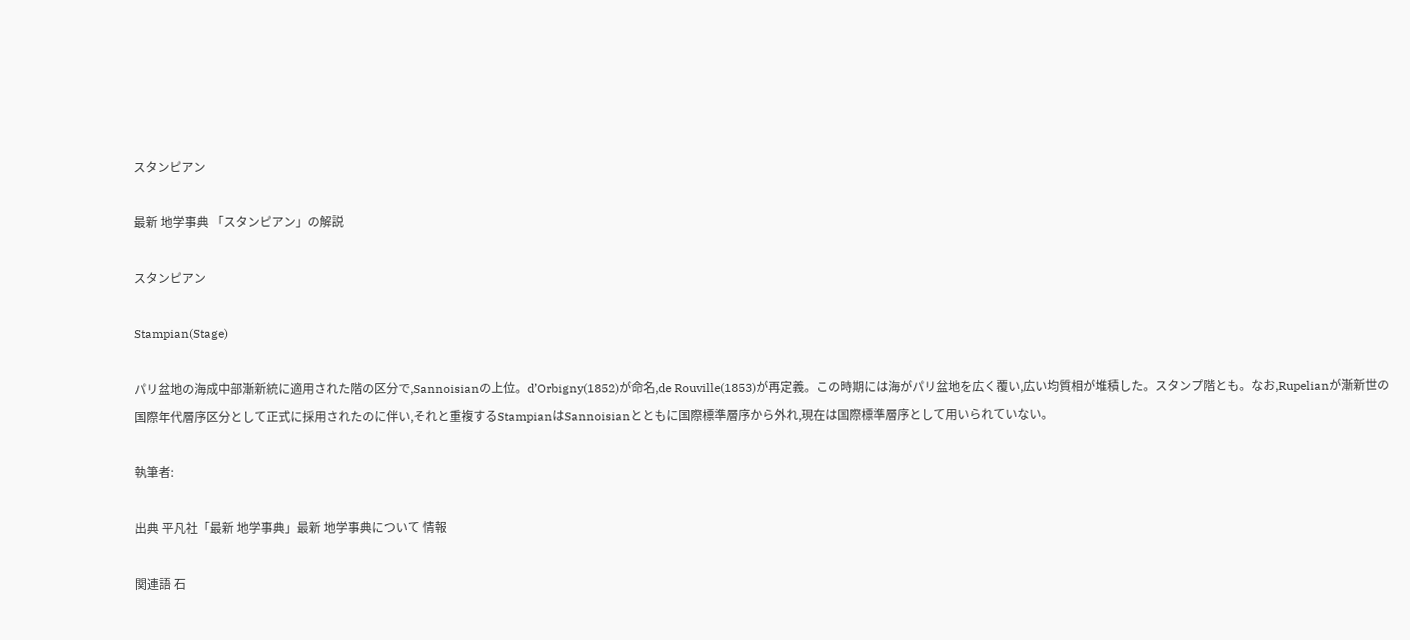スタンピアン

最新 地学事典 「スタンピアン」の解説

スタンピアン

Stampian(Stage)

パリ盆地の海成中部漸新統に適用された階の区分で,Sannoisianの上位。d’Orbigny(1852)が命名,de Rouville(1853)が再定義。この時期には海がパリ盆地を広く覆い,広い均質相が堆積した。スタンプ階とも。なお,Rupelianが漸新世の国際年代層序区分として正式に採用されたのに伴い,それと重複するStampianはSannoisianとともに国際標準層序から外れ,現在は国際標準層序として用いられていない。

執筆者:

出典 平凡社「最新 地学事典」最新 地学事典について 情報

関連語 石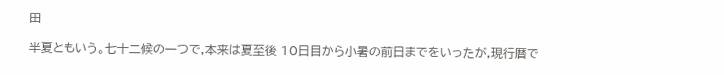田

半夏ともいう。七十二候の一つで,本来は夏至後 10日目から小暑の前日までをいったが,現行暦で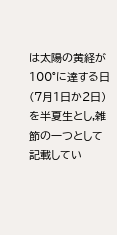は太陽の黄経が 100°に達する日 (7月1日か2日) を半夏生とし,雑節の一つとして記載してい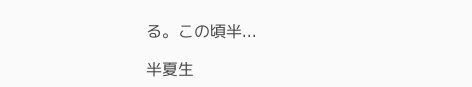る。この頃半...

半夏生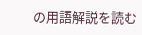の用語解説を読む